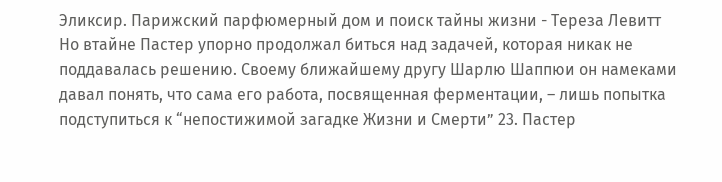Эликсир. Парижский парфюмерный дом и поиск тайны жизни - Тереза Левитт
Но втайне Пастер упорно продолжал биться над задачей, которая никак не поддавалась решению. Своему ближайшему другу Шарлю Шаппюи он намеками давал понять, что сама его работа, посвященная ферментации, – лишь попытка подступиться к “непостижимой загадке Жизни и Смерти” 23. Пастер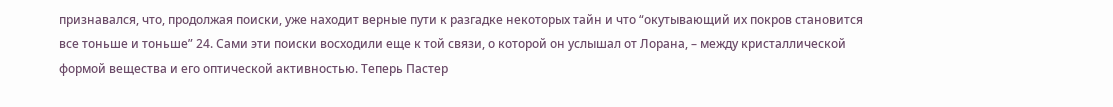признавался, что, продолжая поиски, уже находит верные пути к разгадке некоторых тайн и что “окутывающий их покров становится все тоньше и тоньше” 24. Сами эти поиски восходили еще к той связи, о которой он услышал от Лорана, – между кристаллической формой вещества и его оптической активностью. Теперь Пастер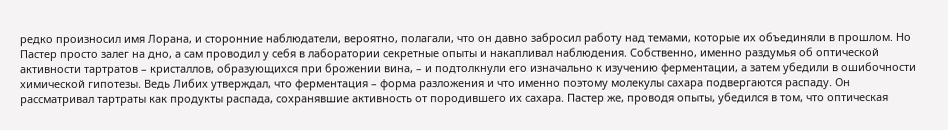редко произносил имя Лорана, и сторонние наблюдатели, вероятно, полагали, что он давно забросил работу над темами, которые их объединяли в прошлом. Но Пастер просто залег на дно, а сам проводил у себя в лаборатории секретные опыты и накапливал наблюдения. Собственно, именно раздумья об оптической активности тартратов – кристаллов, образующихся при брожении вина, – и подтолкнули его изначально к изучению ферментации, а затем убедили в ошибочности химической гипотезы. Ведь Либих утверждал, что ферментация – форма разложения и что именно поэтому молекулы сахара подвергаются распаду. Он рассматривал тартраты как продукты распада, сохранявшие активность от породившего их сахара. Пастер же, проводя опыты, убедился в том, что оптическая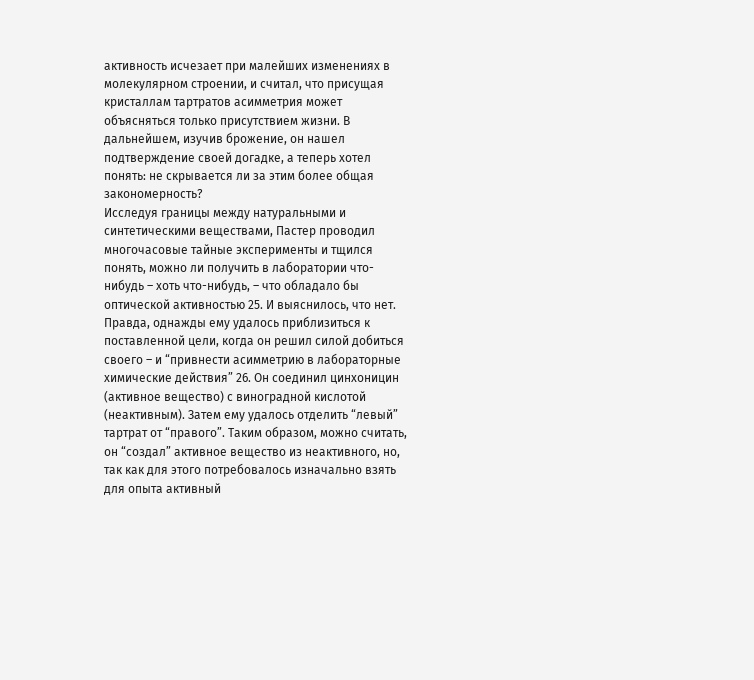активность исчезает при малейших изменениях в молекулярном строении, и считал, что присущая кристаллам тартратов асимметрия может объясняться только присутствием жизни. В дальнейшем, изучив брожение, он нашел подтверждение своей догадке, а теперь хотел понять: не скрывается ли за этим более общая закономерность?
Исследуя границы между натуральными и синтетическими веществами, Пастер проводил многочасовые тайные эксперименты и тщился понять, можно ли получить в лаборатории что-нибудь – хоть что-нибудь, – что обладало бы оптической активностью 25. И выяснилось, что нет. Правда, однажды ему удалось приблизиться к поставленной цели, когда он решил силой добиться своего – и “привнести асимметрию в лабораторные химические действия” 26. Он соединил цинхоницин (активное вещество) с виноградной кислотой (неактивным). Затем ему удалось отделить “левый” тартрат от “правого”. Таким образом, можно считать, он “создал” активное вещество из неактивного, но, так как для этого потребовалось изначально взять для опыта активный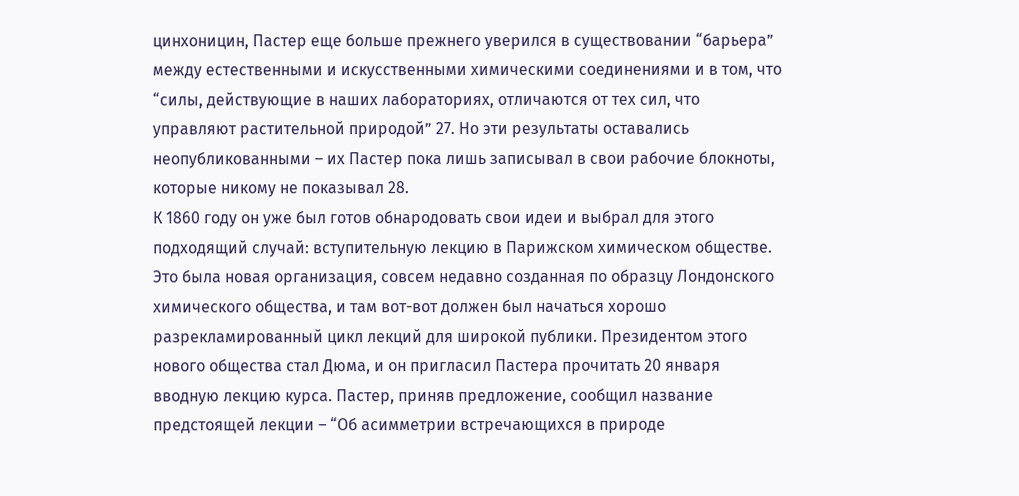цинхоницин, Пастер еще больше прежнего уверился в существовании “барьера” между естественными и искусственными химическими соединениями и в том, что “силы, действующие в наших лабораториях, отличаются от тех сил, что управляют растительной природой” 27. Но эти результаты оставались неопубликованными – их Пастер пока лишь записывал в свои рабочие блокноты, которые никому не показывал 28.
К 1860 году он уже был готов обнародовать свои идеи и выбрал для этого подходящий случай: вступительную лекцию в Парижском химическом обществе. Это была новая организация, совсем недавно созданная по образцу Лондонского химического общества, и там вот-вот должен был начаться хорошо разрекламированный цикл лекций для широкой публики. Президентом этого нового общества стал Дюма, и он пригласил Пастера прочитать 20 января вводную лекцию курса. Пастер, приняв предложение, сообщил название предстоящей лекции – “Об асимметрии встречающихся в природе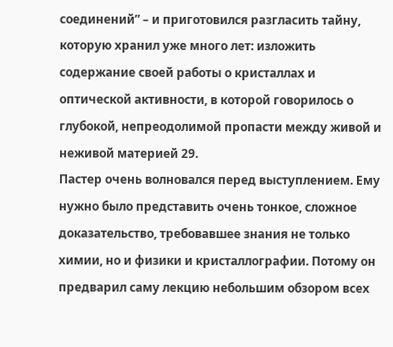соединений” – и приготовился разгласить тайну, которую хранил уже много лет: изложить содержание своей работы о кристаллах и оптической активности, в которой говорилось о глубокой, непреодолимой пропасти между живой и неживой материей 29.
Пастер очень волновался перед выступлением. Ему нужно было представить очень тонкое, сложное доказательство, требовавшее знания не только химии, но и физики и кристаллографии. Потому он предварил саму лекцию небольшим обзором всех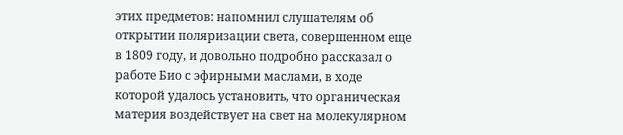этих предметов: напомнил слушателям об открытии поляризации света, совершенном еще в 1809 году, и довольно подробно рассказал о работе Био с эфирными маслами, в ходе которой удалось установить, что органическая материя воздействует на свет на молекулярном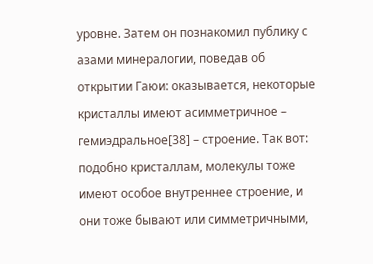уровне. Затем он познакомил публику с азами минералогии, поведав об открытии Гаюи: оказывается, некоторые кристаллы имеют асимметричное – гемиэдральное[38] – строение. Так вот: подобно кристаллам, молекулы тоже имеют особое внутреннее строение, и они тоже бывают или симметричными,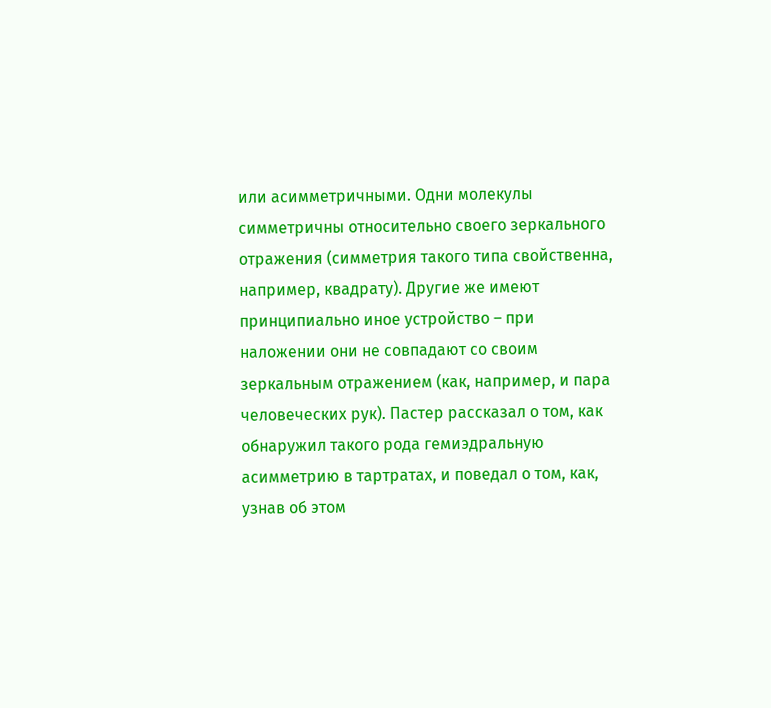или асимметричными. Одни молекулы симметричны относительно своего зеркального отражения (симметрия такого типа свойственна, например, квадрату). Другие же имеют принципиально иное устройство – при наложении они не совпадают со своим зеркальным отражением (как, например, и пара человеческих рук). Пастер рассказал о том, как обнаружил такого рода гемиэдральную асимметрию в тартратах, и поведал о том, как, узнав об этом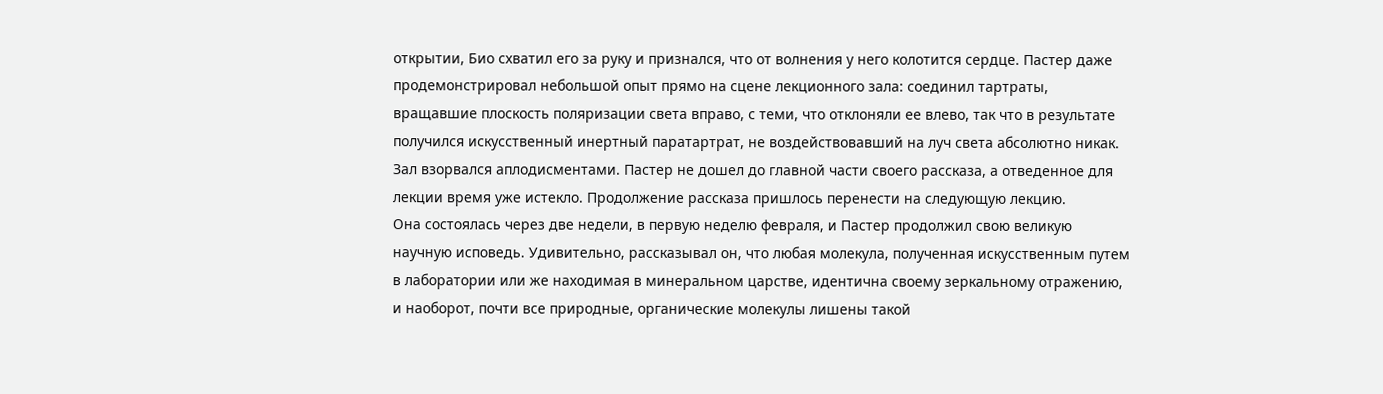открытии, Био схватил его за руку и признался, что от волнения у него колотится сердце. Пастер даже продемонстрировал небольшой опыт прямо на сцене лекционного зала: соединил тартраты, вращавшие плоскость поляризации света вправо, с теми, что отклоняли ее влево, так что в результате получился искусственный инертный паратартрат, не воздействовавший на луч света абсолютно никак. Зал взорвался аплодисментами. Пастер не дошел до главной части своего рассказа, а отведенное для лекции время уже истекло. Продолжение рассказа пришлось перенести на следующую лекцию.
Она состоялась через две недели, в первую неделю февраля, и Пастер продолжил свою великую научную исповедь. Удивительно, рассказывал он, что любая молекула, полученная искусственным путем в лаборатории или же находимая в минеральном царстве, идентична своему зеркальному отражению, и наоборот, почти все природные, органические молекулы лишены такой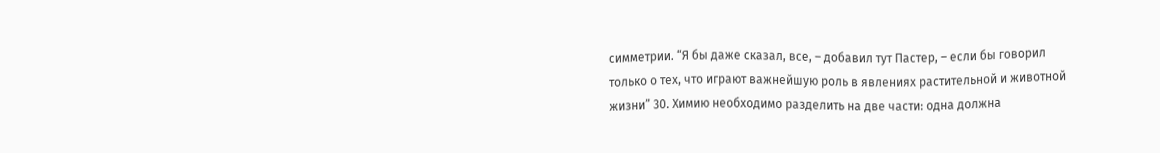симметрии. “Я бы даже сказал, все, – добавил тут Пастер, – если бы говорил только о тех, что играют важнейшую роль в явлениях растительной и животной жизни” 30. Химию необходимо разделить на две части: одна должна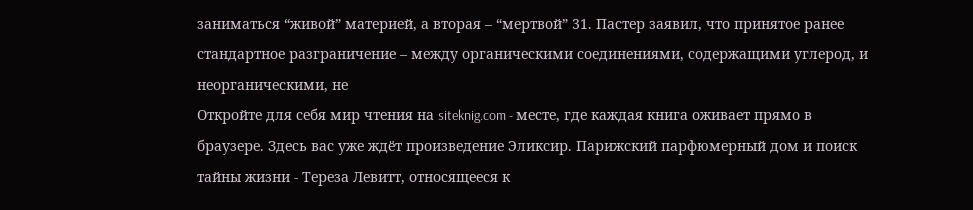заниматься “живой” материей, а вторая – “мертвой” 31. Пастер заявил, что принятое ранее стандартное разграничение – между органическими соединениями, содержащими углерод, и неорганическими, не
Откройте для себя мир чтения на siteknig.com - месте, где каждая книга оживает прямо в браузере. Здесь вас уже ждёт произведение Эликсир. Парижский парфюмерный дом и поиск тайны жизни - Тереза Левитт, относящееся к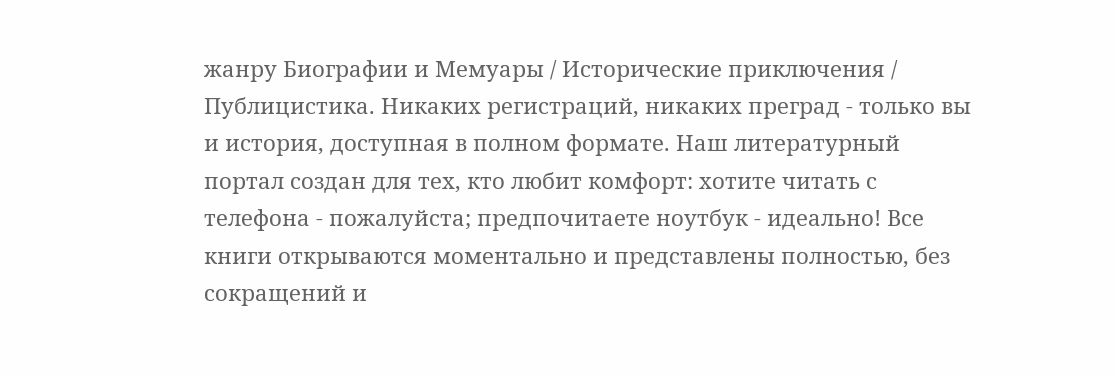жанру Биографии и Мемуары / Исторические приключения / Публицистика. Никаких регистраций, никаких преград - только вы и история, доступная в полном формате. Наш литературный портал создан для тех, кто любит комфорт: хотите читать с телефона - пожалуйста; предпочитаете ноутбук - идеально! Все книги открываются моментально и представлены полностью, без сокращений и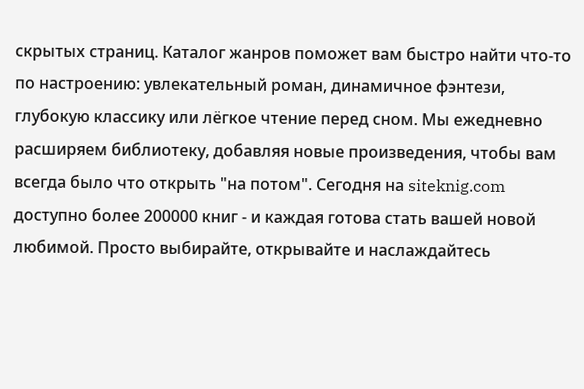скрытых страниц. Каталог жанров поможет вам быстро найти что-то по настроению: увлекательный роман, динамичное фэнтези, глубокую классику или лёгкое чтение перед сном. Мы ежедневно расширяем библиотеку, добавляя новые произведения, чтобы вам всегда было что открыть "на потом". Сегодня на siteknig.com доступно более 200000 книг - и каждая готова стать вашей новой любимой. Просто выбирайте, открывайте и наслаждайтесь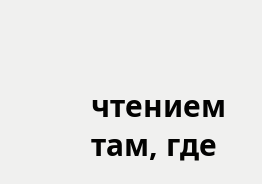чтением там, где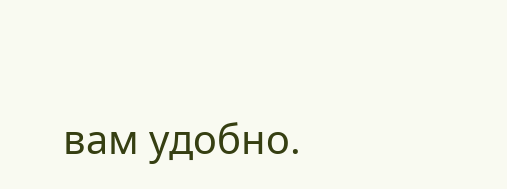вам удобно.